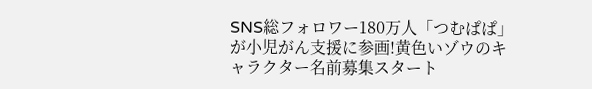SNS総フォロワー180万人「つむぱぱ」が小児がん支援に参画!黄色いゾウのキャラクター名前募集スタート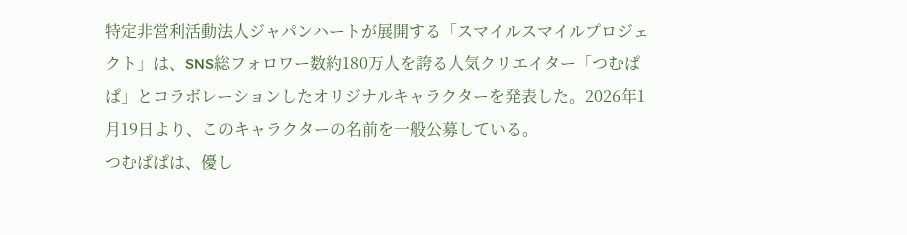特定非営利活動法人ジャパンハートが展開する「スマイルスマイルプロジェクト」は、SNS総フォロワー数約180万人を誇る人気クリエイター「つむぱぱ」とコラボレーションしたオリジナルキャラクターを発表した。2026年1月19日より、このキャラクターの名前を一般公募している。
つむぱぱは、優し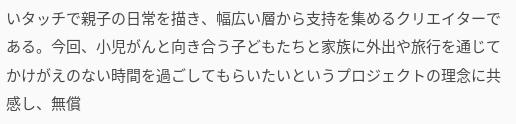いタッチで親子の日常を描き、幅広い層から支持を集めるクリエイターである。今回、小児がんと向き合う子どもたちと家族に外出や旅行を通じてかけがえのない時間を過ごしてもらいたいというプロジェクトの理念に共感し、無償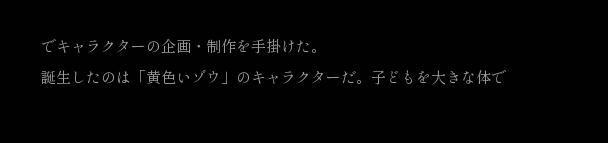でキャラクターの企画・制作を手掛けた。
誕生したのは「黄色いゾウ」のキャラクターだ。子どもを大きな体で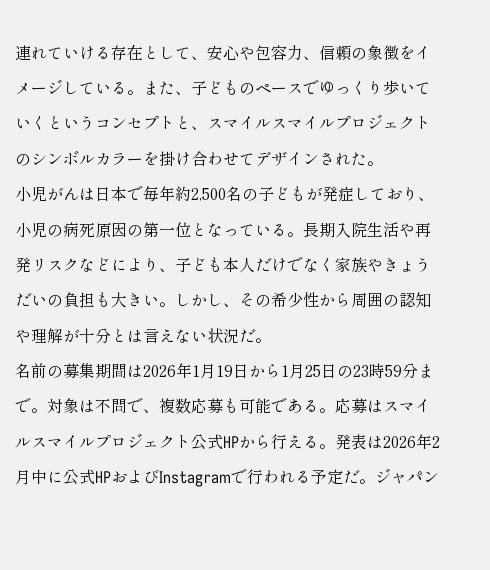連れていける存在として、安心や包容力、信頼の象徴をイメージしている。また、子どものペースでゆっくり歩いていくというコンセプトと、スマイルスマイルプロジェクトのシンボルカラーを掛け合わせてデザインされた。
小児がんは日本で毎年約2,500名の子どもが発症しており、小児の病死原因の第一位となっている。長期入院生活や再発リスクなどにより、子ども本人だけでなく家族やきょうだいの負担も大きい。しかし、その希少性から周囲の認知や理解が十分とは言えない状況だ。
名前の募集期間は2026年1月19日から1月25日の23時59分まで。対象は不問で、複数応募も可能である。応募はスマイルスマイルプロジェクト公式HPから行える。発表は2026年2月中に公式HPおよびInstagramで行われる予定だ。ジャパン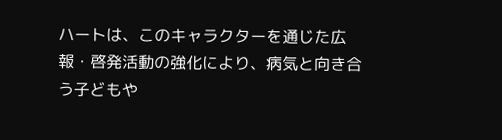ハートは、このキャラクターを通じた広報・啓発活動の強化により、病気と向き合う子どもや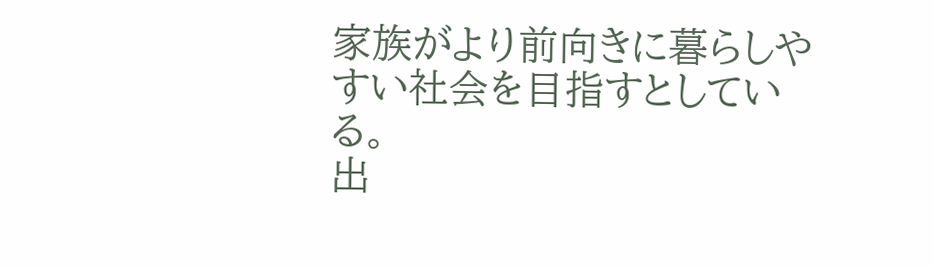家族がより前向きに暮らしやすい社会を目指すとしている。
出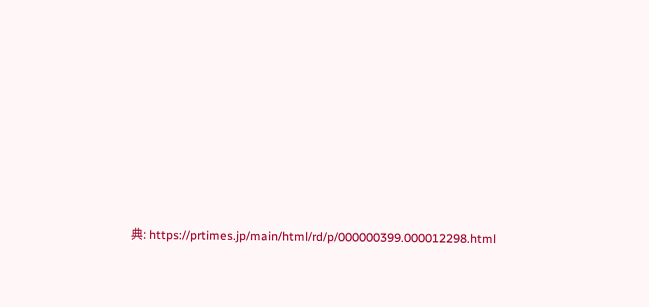典: https://prtimes.jp/main/html/rd/p/000000399.000012298.html